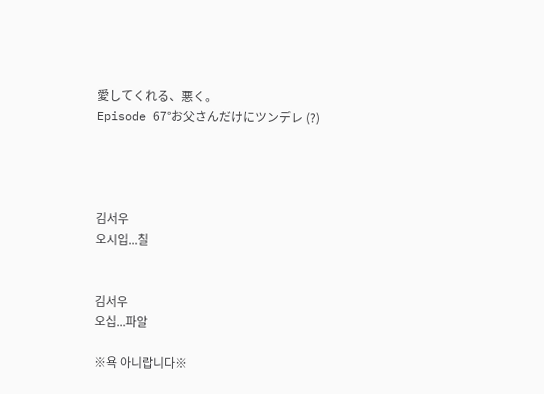愛してくれる、悪く。
Episode 67°お父さんだけにツンデレ (?)




김서우
오시입...칠


김서우
오십...파알

※욕 아니랍니다※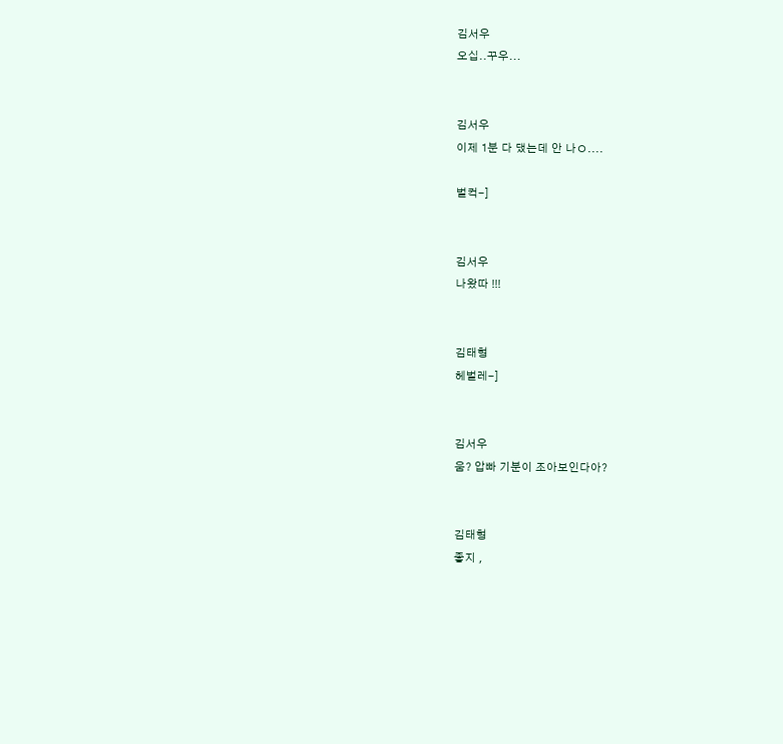김서우
오십..꾸우...


김서우
이제 1분 다 댔는데 안 나ㅇ....

벌컥-]


김서우
나왔따 !!!


김태형
헤벌레-]


김서우
움? 압빠 기분이 조아보인다아?


김태형
좋지 ,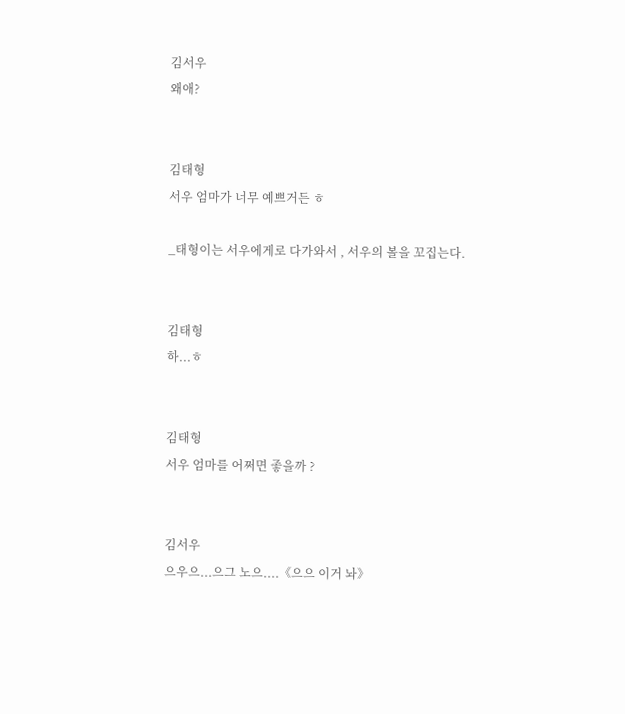김서우
왜애?


김태형
서우 엄마가 너무 예쁘거든 ㅎ

_태형이는 서우에게로 다가와서 , 서우의 볼을 꼬집는다.


김태형
하...ㅎ


김태형
서우 엄마를 어쩌면 좋을까 ?


김서우
으우으...으그 노으....《으으 이거 놔》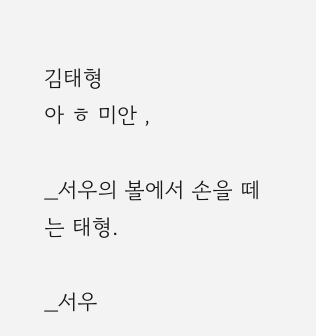김태형
아 ㅎ 미안 ,

_서우의 볼에서 손을 떼는 태형.

_서우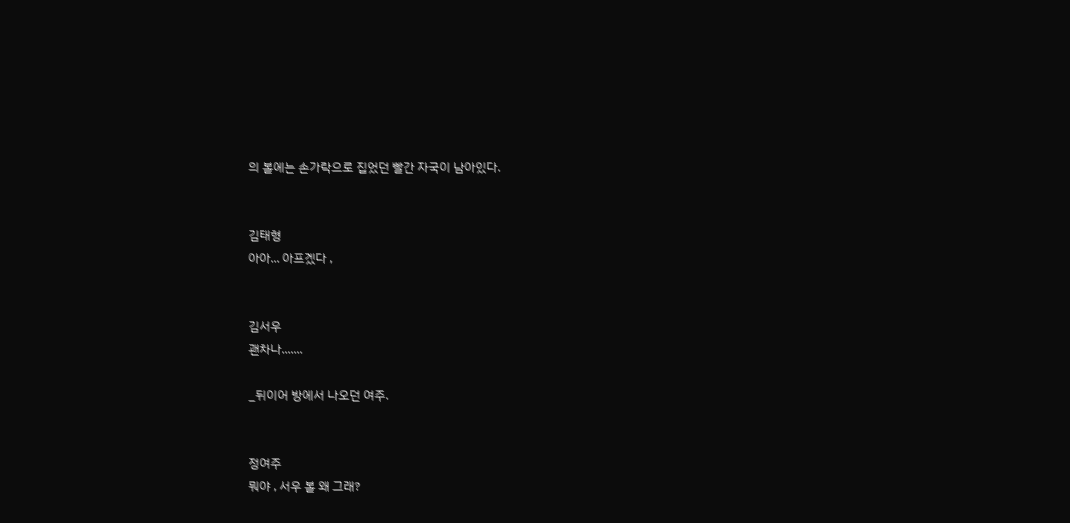의 볼에는 손가락으로 집었던 빨간 자국이 남아있다.


김태형
아아... 아프겠다 ,


김서우
괜차나.......

_뒤이어 방에서 나오던 여주.


정여주
뭐야 , 서우 볼 왜 그래?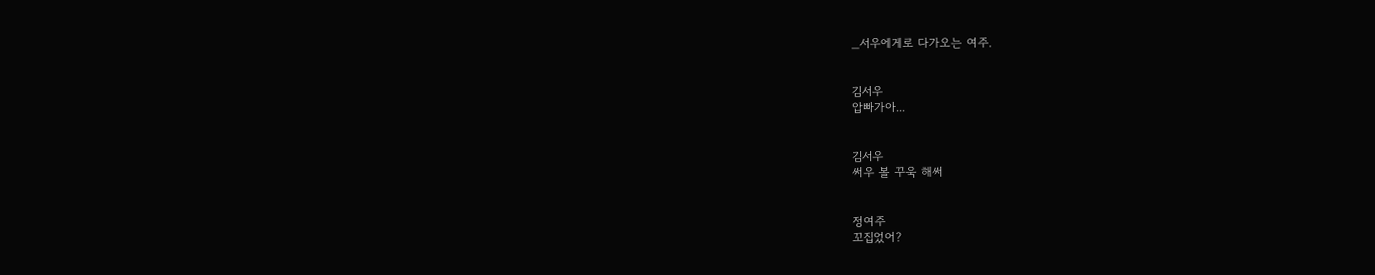_서우에게로 다가오는 여주.


김서우
압빠가아...


김서우
써우 볼 꾸욱 해써


정여주
꼬집었어?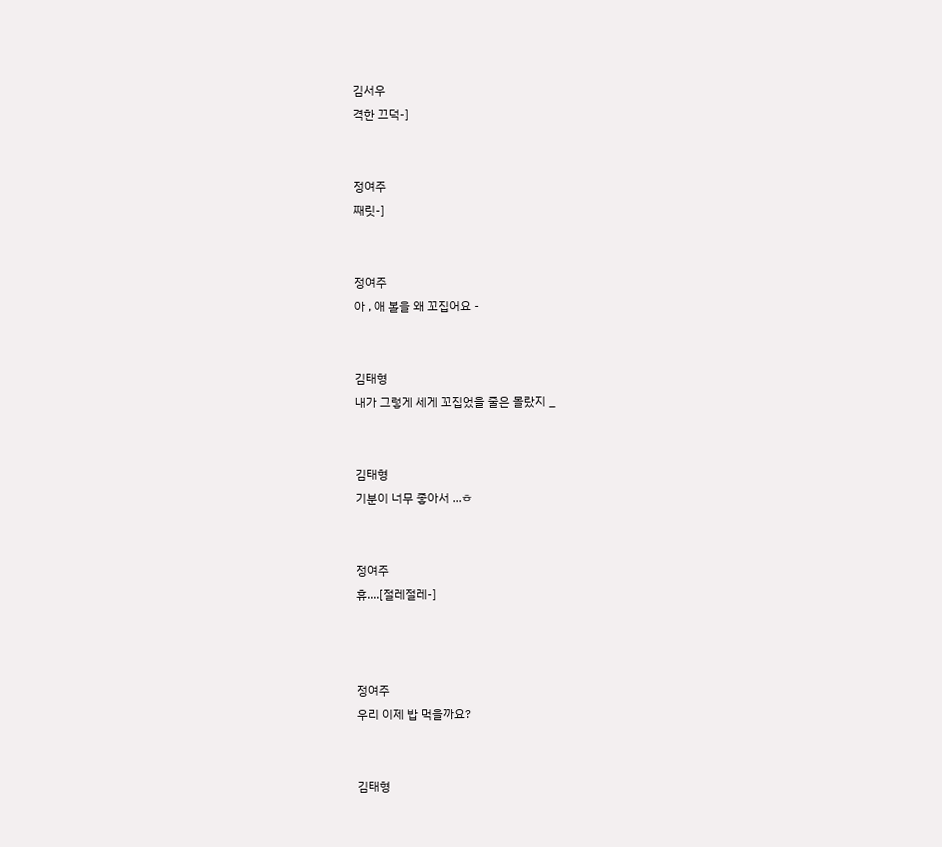김서우
격한 끄덕-]


정여주
째릿-]


정여주
아 , 애 볼을 왜 꼬집어요 -


김태형
내가 그렇게 세게 꼬집었을 줄은 몰랐지 _


김태형
기분이 너무 좋아서 ...ㅎ


정여주
휴....[절레절레-]



정여주
우리 이제 밥 먹을까요?


김태형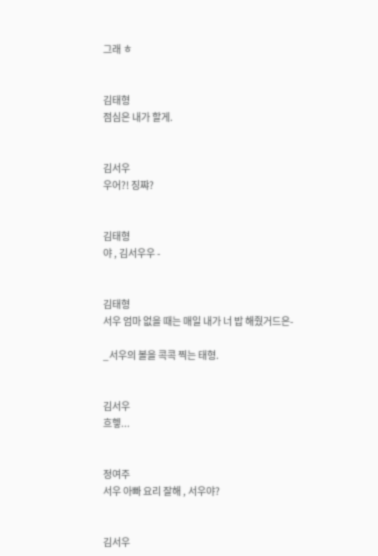그래 ㅎ


김태형
점심은 내가 할게.


김서우
우어?! 징쨔?


김태형
야 , 김서우우 -


김태형
서우 엄마 없을 때는 매일 내가 너 밥 해줬거드은-

_서우의 볼을 콕콕 찍는 태형.


김서우
흐헿...


정여주
서우 아빠 요리 잘해 , 서우야?


김서우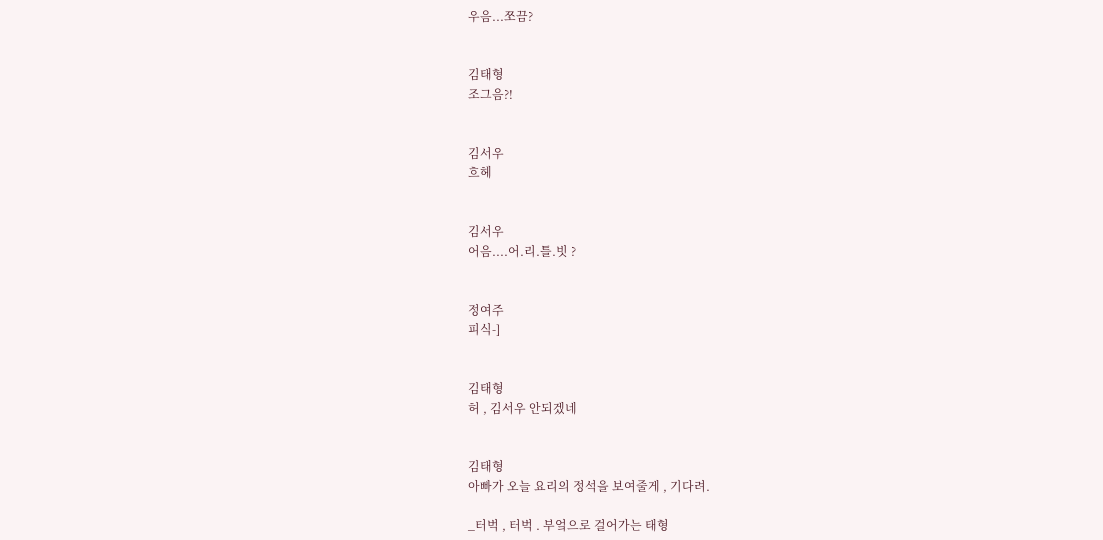우음...쪼끔?


김태형
조그음?!


김서우
흐헤


김서우
어음....어.리.틀.빗 ?


정여주
피식-]


김태형
허 , 김서우 안되겠네


김태형
아빠가 오늘 요리의 정석을 보여줄게 , 기다려.

_터벅 , 터벅 . 부엌으로 걸어가는 태형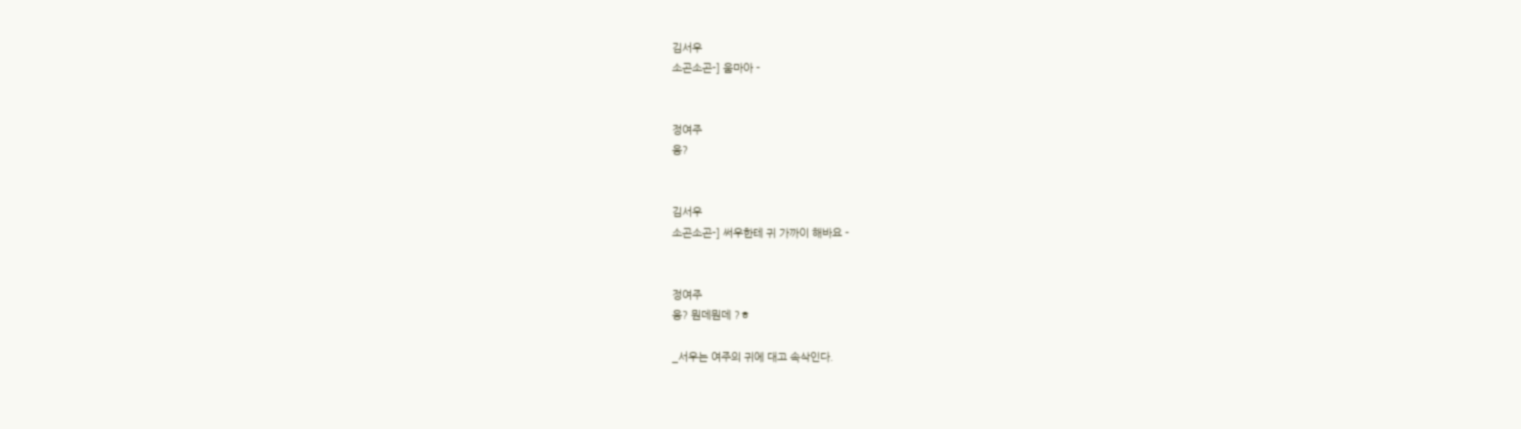김서우
소곤소곤-] 움마아 -


정여주
응?


김서우
소곤소곤-] 써우한테 귀 가까이 해바요 -


정여주
응? 뭔데뭔데 ?ㅎ

_서우는 여주의 귀에 대고 속삭인다.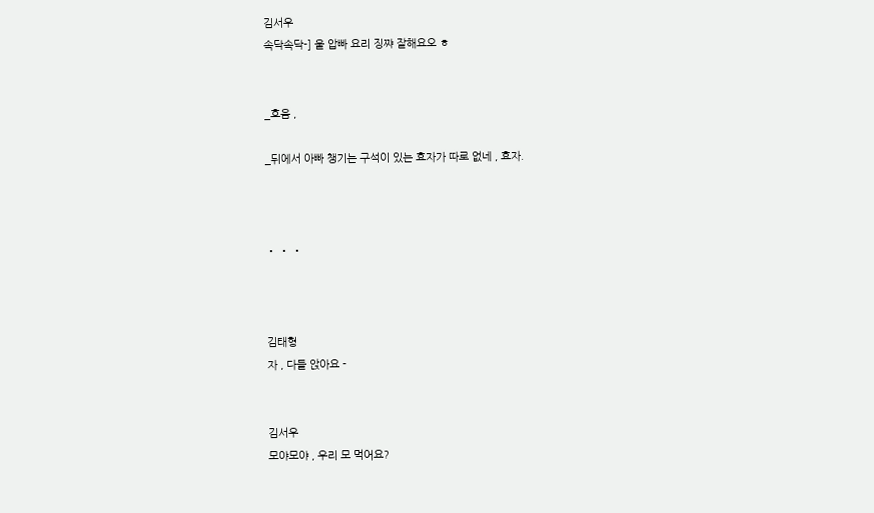김서우
속닥속닥-] 울 압빠 요리 징쨔 잘해요오 ㅎ


_흐음 ,

_뒤에서 아빠 챙기는 구석이 있는 효자가 따로 없네 , 효자.



• • •



김태형
자 , 다들 앉아요 -


김서우
모야모야 , 우리 모 먹어요?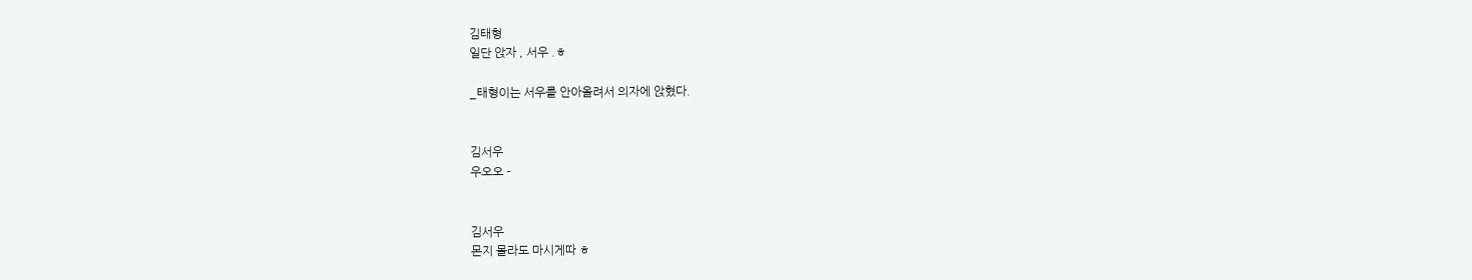김태형
일단 앉자 , 서우 .ㅎ

_태형이는 서우를 안아올려서 의자에 앉혔다.


김서우
우오오 -


김서우
몬지 몰라도 마시게따 ㅎ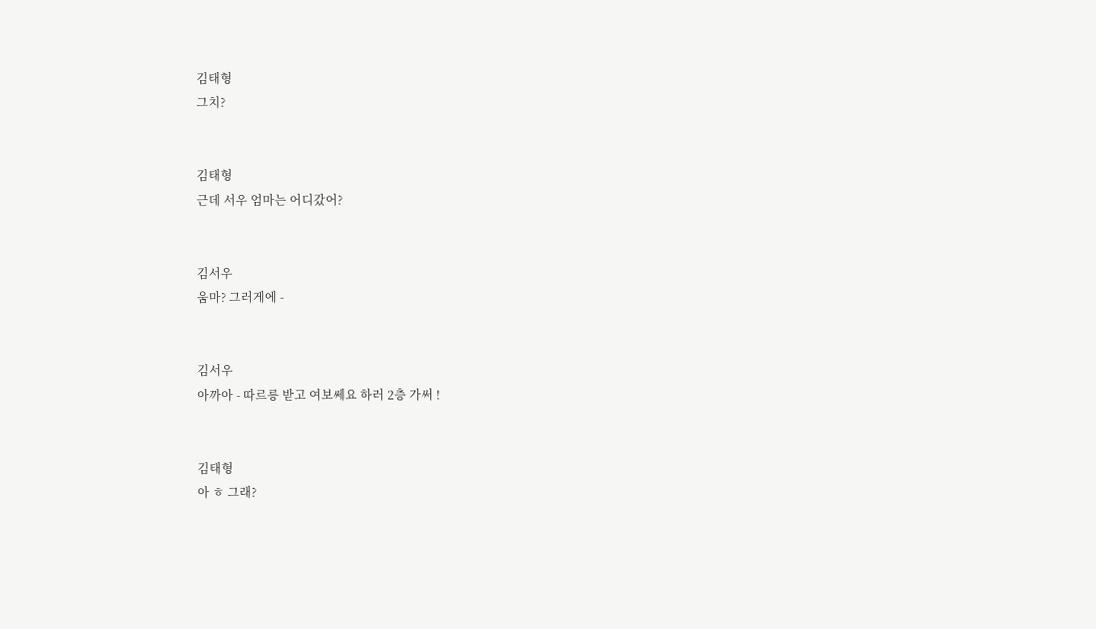김태형
그치?


김태형
근데 서우 엄마는 어디갔어?


김서우
움마? 그러게에 -


김서우
아까아 - 따르릉 받고 여보쎄요 하러 2층 가써 !


김태형
아 ㅎ 그래?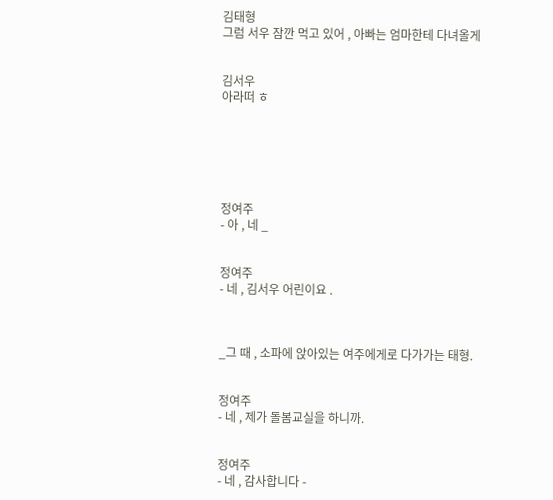김태형
그럼 서우 잠깐 먹고 있어 , 아빠는 엄마한테 다녀올게


김서우
아라떠 ㅎ






정여주
- 아 , 네 _


정여주
- 네 , 김서우 어린이요 .



_그 때 , 소파에 앉아있는 여주에게로 다가가는 태형.


정여주
- 네 , 제가 돌봄교실을 하니까.


정여주
- 네 , 감사합니다 -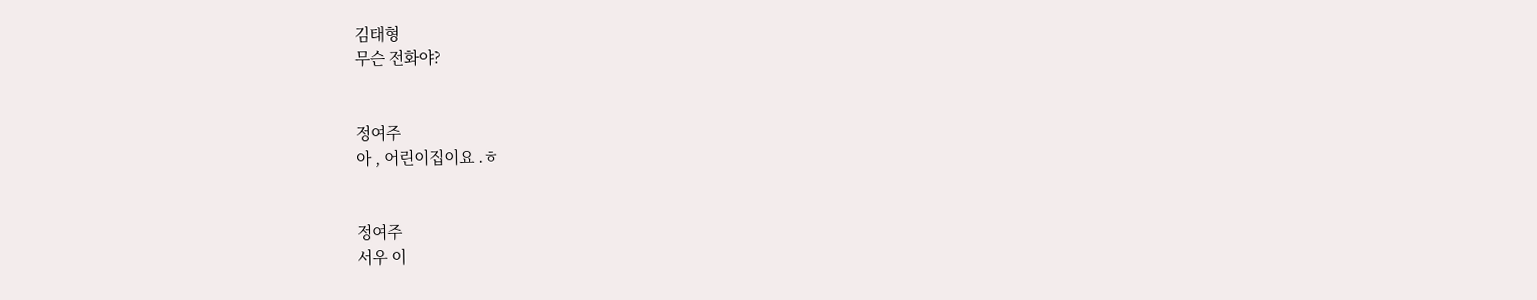김태형
무슨 전화야?


정여주
아 , 어린이집이요 .ㅎ


정여주
서우 이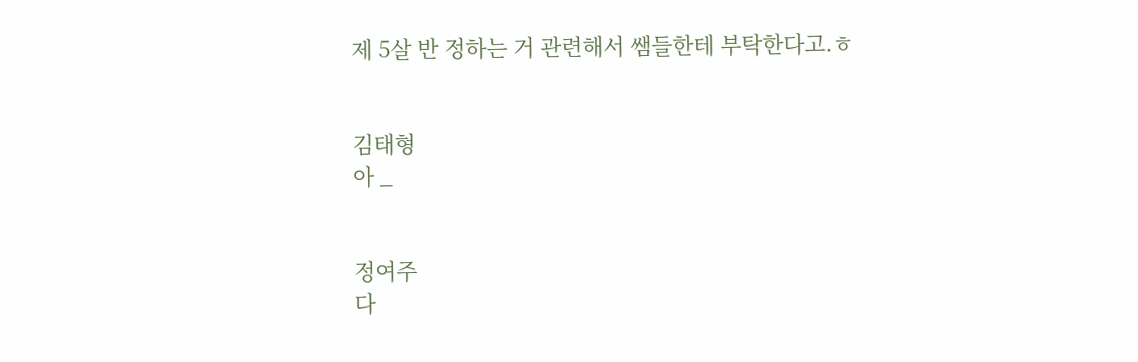제 5살 반 정하는 거 관련해서 쌤들한테 부탁한다고.ㅎ


김태형
아 _


정여주
다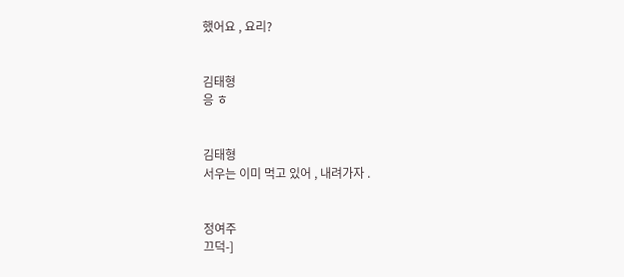했어요 , 요리?


김태형
응 ㅎ


김태형
서우는 이미 먹고 있어 , 내려가자 .


정여주
끄덕-]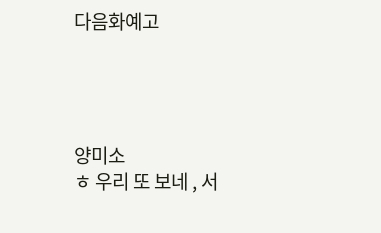다음화예고




양미소
ㅎ 우리 또 보네 , 서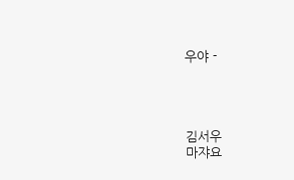우야 -




김서우
마쟈요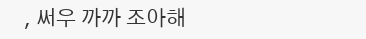, 써우 까까 조아해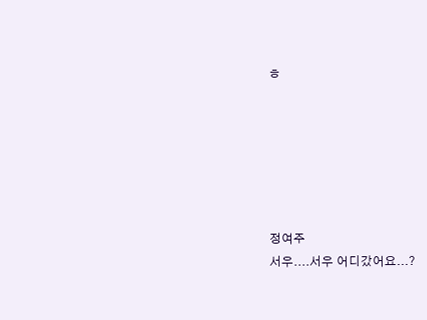ㅎ






정여주
서우....서우 어디갔어요...?